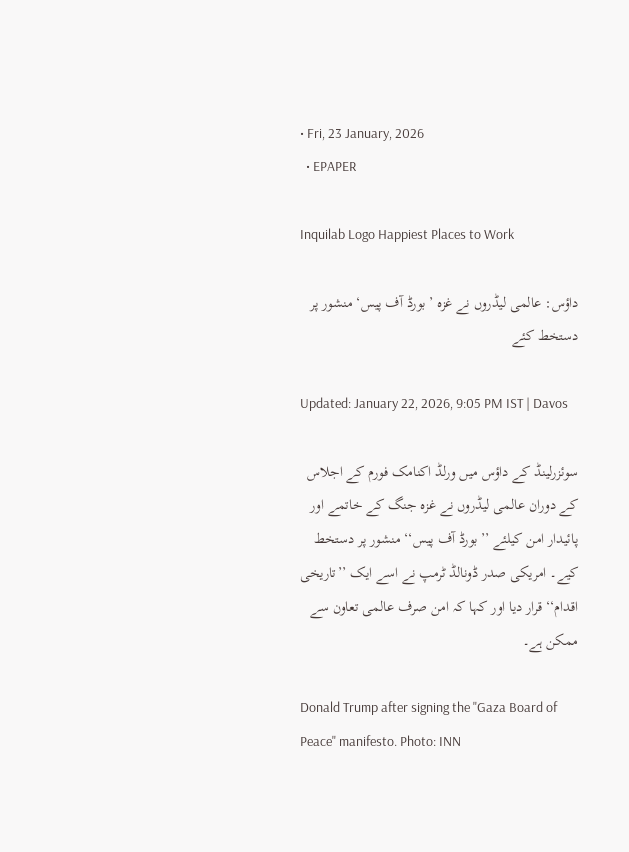• Fri, 23 January, 2026
  • EPAPER

Inquilab Logo Happiest Places to Work

داؤس: عالمی لیڈروں نے غزہ ’بورڈ آف پیس‘ منشور پر دستخط کئے

Updated: January 22, 2026, 9:05 PM IST | Davos

سوئزرلینڈ کے داؤس میں ورلڈ اکنامک فورم کے اجلاس کے دوران عالمی لیڈروں نے غزہ جنگ کے خاتمے اور پائیدار امن کیلئے ’’بورڈ آف پیس‘‘ منشور پر دستخط کیے۔ امریکی صدر ڈونالڈ ٹرمپ نے اسے ایک ’’تاریخی اقدام‘‘ قرار دیا اور کہا کہ امن صرف عالمی تعاون سے ممکن ہے۔

Donald Trump after signing the "Gaza Board of Peace" manifesto. Photo: INN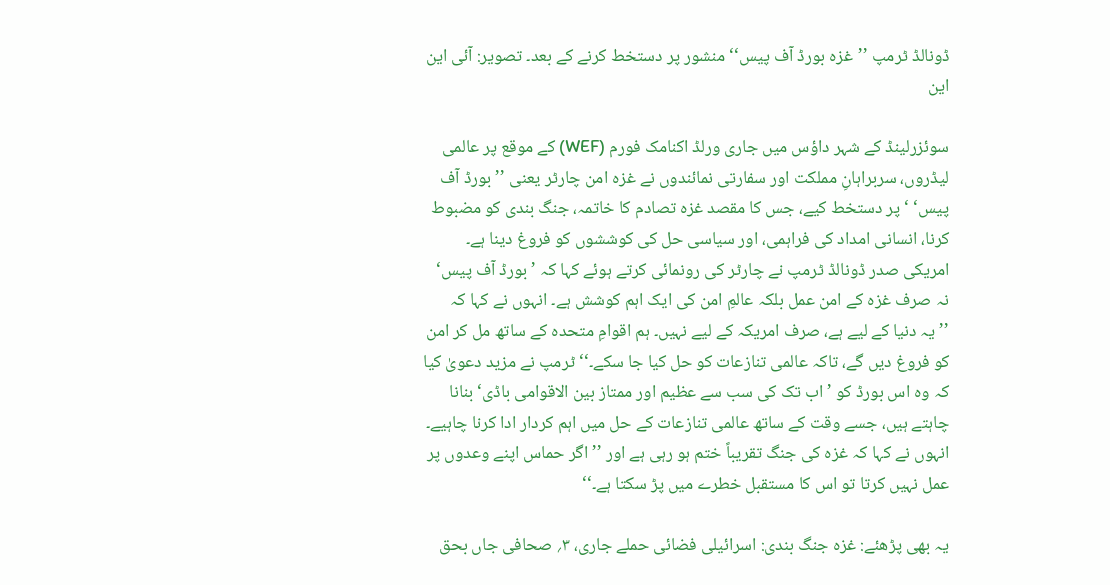ڈونالڈ ٹرمپ ’’غزہ بورڈ آف پیس‘‘ منشور پر دستخط کرنے کے بعد۔ تصویر: آئی این این

سوئزرلینڈ کے شہر داؤس میں جاری ورلڈ اکنامک فورم (WEF) کے موقع پر عالمی لیڈروں، سربراہانِ مملکت اور سفارتی نمائندوں نے غزہ امن چارٹر یعنی ’’بورڈ آف پیس‘ ‘ پر دستخط کیے، جس کا مقصد غزہ تصادم کا خاتمہ، جنگ بندی کو مضبوط کرنا، انسانی امداد کی فراہمی، اور سیاسی حل کی کوششوں کو فروغ دینا ہے۔ امریکی صدر ڈونالڈ ٹرمپ نے چارٹر کی رونمائی کرتے ہوئے کہا کہ ’بورڈ آف پیس‘ نہ صرف غزہ کے امن عمل بلکہ عالمِ امن کی ایک اہم کوشش ہے۔ انہوں نے کہا کہ ’’یہ دنیا کے لیے ہے، صرف امریکہ کے لیے نہیں۔ ہم اقوامِ متحدہ کے ساتھ مل کر امن کو فروغ دیں گے، تاکہ عالمی تنازعات کو حل کیا جا سکے۔‘‘ ٹرمپ نے مزید دعویٰ کیا کہ وہ اس بورڈ کو ’اب تک کی سب سے عظیم اور ممتاز بین الاقوامی باڈی‘ بنانا چاہتے ہیں، جسے وقت کے ساتھ عالمی تنازعات کے حل میں اہم کردار ادا کرنا چاہیے۔ انہوں نے کہا کہ غزہ کی جنگ تقریباً ختم ہو رہی ہے اور ’’اگر حماس اپنے وعدوں پر عمل نہیں کرتا تو اس کا مستقبل خطرے میں پڑ سکتا ہے۔‘‘

یہ بھی پڑھئے: غزہ جنگ بندی: اسرائیلی فضائی حملے جاری، ۳؍ صحافی جاں بحق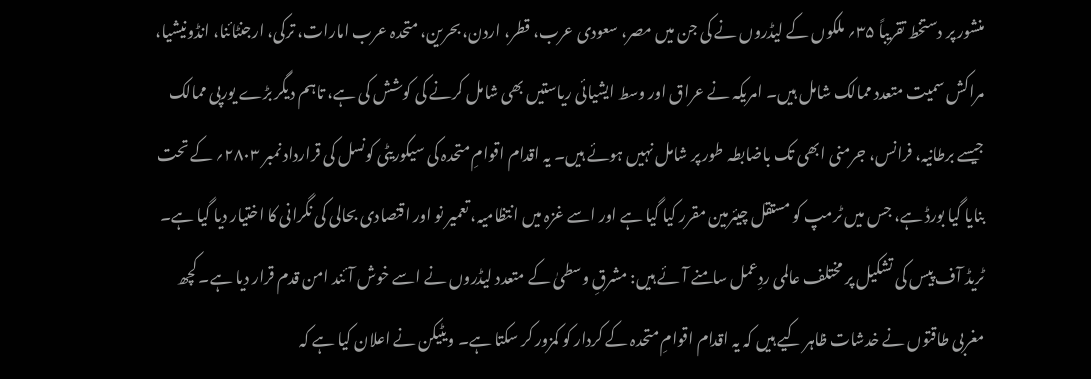منشور پر دستخط تقریباً ۳۵؍ ملکوں کے لیڈروں نے کی جن میں مصر، سعودی عرب، قطر، اردن، بحرین، متحدہ عرب امارات، ترکی، ارجنٹائنا، انڈونیشیا، مراکش سمیت متعدد ممالک شامل ہیں۔ امریکہ نے عراق اور وسط ایشیائی ریاستیں بھی شامل کرنے کی کوشش کی ہے، تاہم دیگر بڑے یورپی ممالک جیسے برطانیہ، فرانس، جرمنی ابھی تک باضابطہ طور پر شامل نہیں ہوئے ہیں۔ یہ اقدام اقوامِ متحدہ کی سیکوریٹی کونسل کی قرارداد نمبر ۲۸۰۳؍ کے تحت بنایا گیا بورڈ ہے، جس میں ٹرمپ کو مستقل چیئرمین مقرر کیا گیا ہے اور اسے غزہ میں انتظامیہ، تعمیر نو اور اقتصادی بحالی کی نگرانی کا اختیار دیا گیا ہے۔
ٹریڈ آف پیس کی تشکیل پر مختلف عالمی ردِعمل سامنے آئے ہیں: مشرقِ وسطیٰ کے متعدد لیڈروں نے اسے خوش آئند امن قدم قرار دیا ہے۔ کچھ مغربی طاقتوں نے خدشات ظاہر کیے ہیں کہ یہ اقدام اقوامِ متحدہ کے کردار کو کمزور کر سکتا ہے۔ ویٹیکن نے اعلان کیا ہے کہ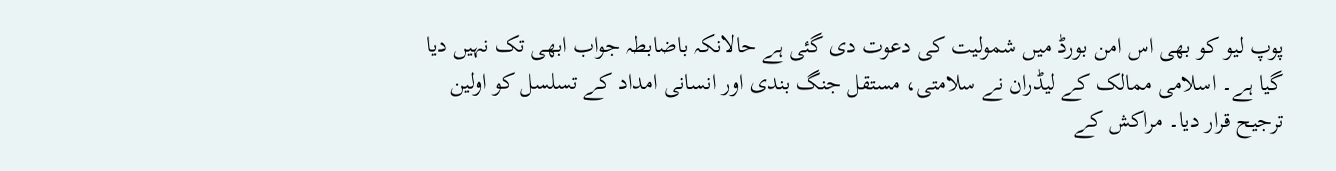پوپ لیو کو بھی اس امن بورڈ میں شمولیت کی دعوت دی گئی ہے حالانکہ باضابطہ جواب ابھی تک نہیں دیا گیا ہے۔ اسلامی ممالک کے لیڈران نے سلامتی، مستقل جنگ بندی اور انسانی امداد کے تسلسل کو اولین ترجیح قرار دیا۔ مراکش کے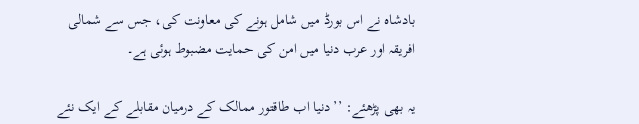بادشاہ نے اس بورڈ میں شامل ہونے کی معاونت کی، جس سے شمالی افریقہ اور عرب دنیا میں امن کی حمایت مضبوط ہوئی ہے۔

یہ بھی پڑھئے: ’’دنیا اب طاقتور ممالک کے درمیان مقابلے کے ایک نئے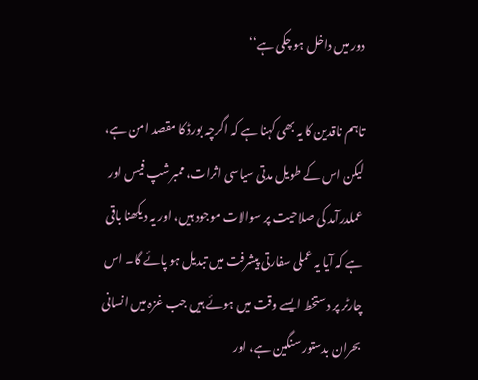دور میں داخل ہو چکی ہے‘‘

تاہم ناقدین کا یہ بھی کہنا ہے کہ اگرچہ بورڈ کا مقصد امن ہے، لیکن اس کے طویل مدتی سیاسی اثرات، ممبرشپ فیس اور عملدرآمد کی صلاحیت پر سوالات موجود ہیں، اور یہ دیکھنا باقی ہے کہ آیا یہ عملی سفارتی پیشرفت میں تبدیل ہو پائے گا۔ اس چارٹر پر دستخط ایسے وقت میں ہوئے ہیں جب غزہ میں انسانی بحران بدستور سنگین ہے، اور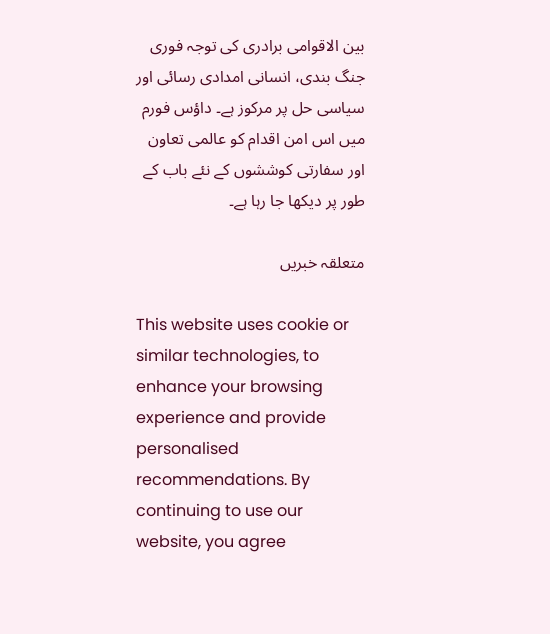بین الاقوامی برادری کی توجہ فوری جنگ بندی، انسانی امدادی رسائی اور سیاسی حل پر مرکوز ہے۔ داؤس فورم میں اس امن اقدام کو عالمی تعاون اور سفارتی کوششوں کے نئے باب کے طور پر دیکھا جا رہا ہے۔

متعلقہ خبریں

This website uses cookie or similar technologies, to enhance your browsing experience and provide personalised recommendations. By continuing to use our website, you agree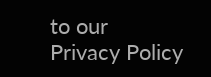to our Privacy Policy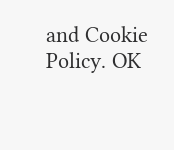and Cookie Policy. OK